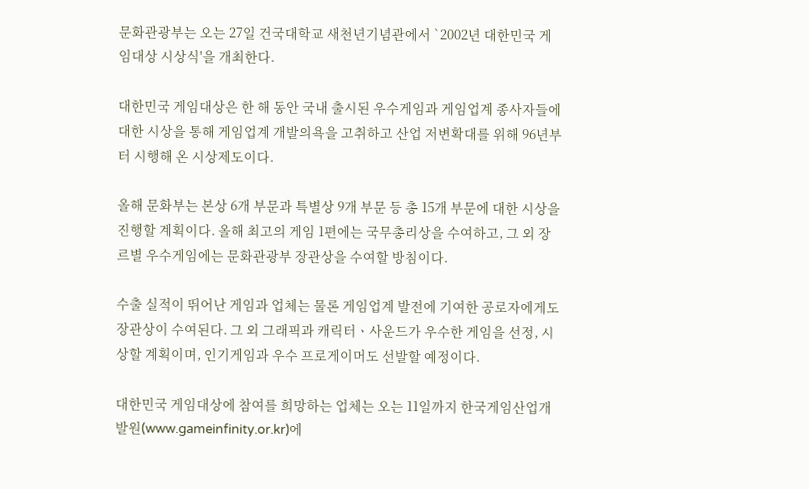문화관광부는 오는 27일 건국대학교 새천년기념관에서 `2002년 대한민국 게임대상 시상식'을 개최한다.

대한민국 게임대상은 한 해 동안 국내 출시된 우수게임과 게임업계 종사자들에 대한 시상을 통해 게임업계 개발의욕을 고취하고 산업 저변확대를 위해 96년부터 시행해 온 시상제도이다.

올해 문화부는 본상 6개 부문과 특별상 9개 부문 등 총 15개 부문에 대한 시상을 진행할 계획이다. 올해 최고의 게임 1편에는 국무총리상을 수여하고, 그 외 장르별 우수게임에는 문화관광부 장관상을 수여할 방침이다.

수출 실적이 뛰어난 게임과 업체는 물론 게임업계 발전에 기여한 공로자에게도 장관상이 수여된다. 그 외 그래픽과 캐릭터ㆍ사운드가 우수한 게임을 선정, 시상할 계획이며, 인기게임과 우수 프로게이머도 선발할 예정이다.

대한민국 게임대상에 참여를 희망하는 업체는 오는 11일까지 한국게임산업개발원(www.gameinfinity.or.kr)에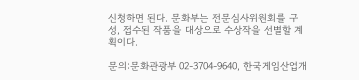신청하면 된다. 문화부는 전문심사위원회를 구성, 접수된 작품을 대상으로 수상작을 선별할 계획이다.

문의:문화관광부 02-3704-9640, 한국게임산업개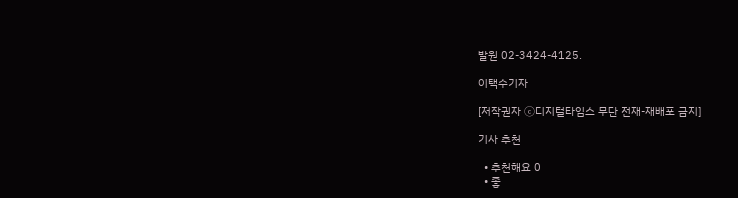발원 02-3424-4125.

이택수기자

[저작권자 ⓒ디지털타임스 무단 전재-재배포 금지]

기사 추천

  • 추천해요 0
  • 좋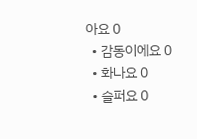아요 0
  • 감동이에요 0
  • 화나요 0
  • 슬퍼요 0